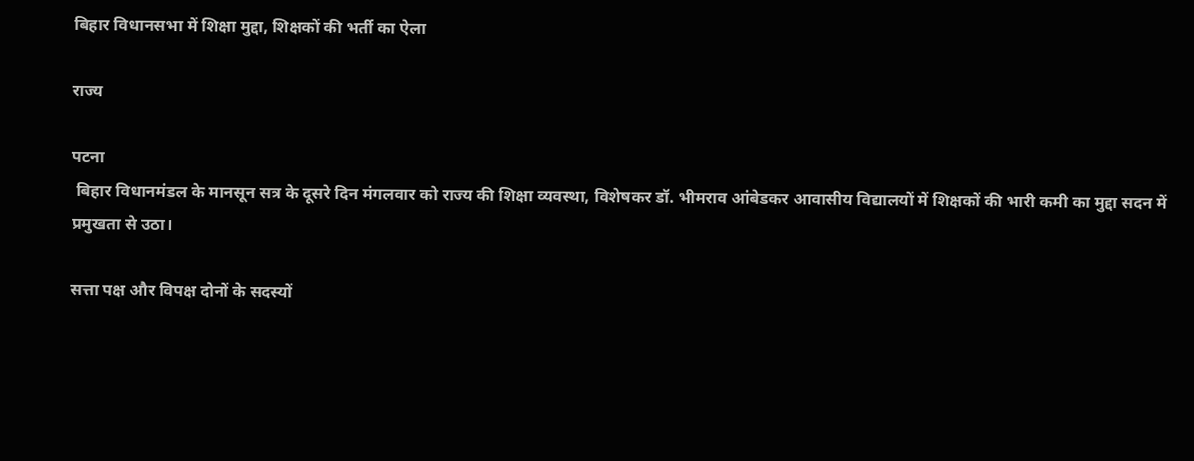बिहार विधानसभा में शिक्षा मुद्दा, शिक्षकों की भर्ती का ऐला

राज्य

पटना
 बिहार विधानमंडल के मानसून सत्र के दूसरे दिन मंगलवार को राज्य की शिक्षा व्यवस्था, विशेषकर डॉ. भीमराव आंबेडकर आवासीय विद्यालयों में शिक्षकों की भारी कमी का मुद्दा सदन में प्रमुखता से उठा।

सत्ता पक्ष और विपक्ष दोनों के सदस्यों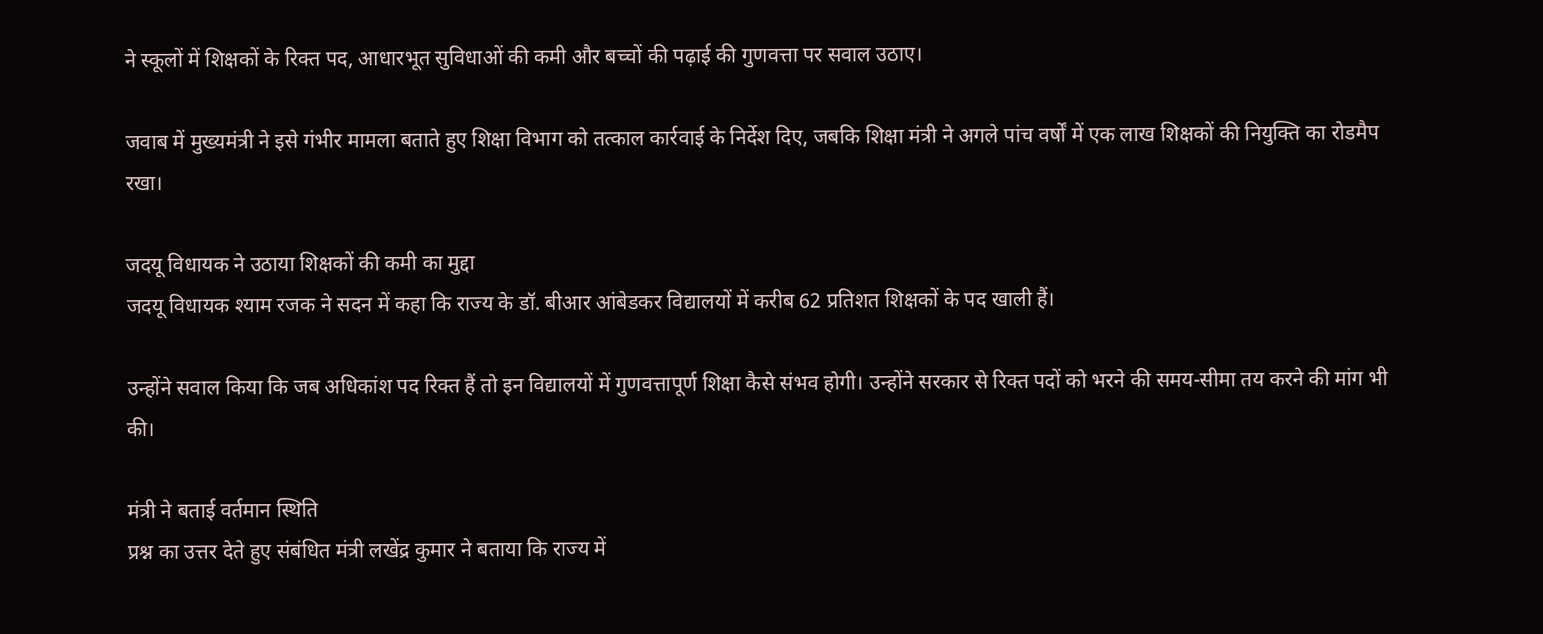ने स्कूलों में शिक्षकों के रिक्त पद, आधारभूत सुविधाओं की कमी और बच्चों की पढ़ाई की गुणवत्ता पर सवाल उठाए।

जवाब में मुख्यमंत्री ने इसे गंभीर मामला बताते हुए शिक्षा विभाग को तत्काल कार्रवाई के निर्देश दिए, जबकि शिक्षा मंत्री ने अगले पांच वर्षों में एक लाख शिक्षकों की नियुक्ति का रोडमैप रखा।

जदयू विधायक ने उठाया शिक्षकों की कमी का मुद्दा
जदयू विधायक श्याम रजक ने सदन में कहा कि राज्य के डॉ. बीआर आंबेडकर विद्यालयों में करीब 62 प्रतिशत शिक्षकों के पद खाली हैं।

उन्होंने सवाल किया कि जब अधिकांश पद रिक्त हैं तो इन विद्यालयों में गुणवत्तापूर्ण शिक्षा कैसे संभव होगी। उन्होंने सरकार से रिक्त पदों को भरने की समय-सीमा तय करने की मांग भी की।

मंत्री ने बताई वर्तमान स्थिति
प्रश्न का उत्तर देते हुए संबंधित मंत्री लखेंद्र कुमार ने बताया कि राज्य में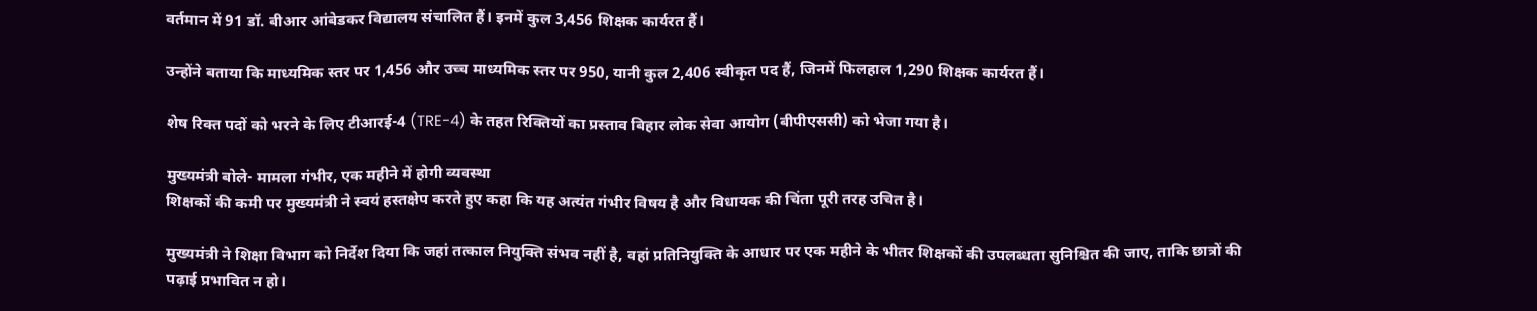वर्तमान में 91 डॉ. बीआर आंबेडकर विद्यालय संचालित हैं। इनमें कुल 3,456 शिक्षक कार्यरत हैं।

उन्होंने बताया कि माध्यमिक स्तर पर 1,456 और उच्च माध्यमिक स्तर पर 950, यानी कुल 2,406 स्वीकृत पद हैं, जिनमें फिलहाल 1,290 शिक्षक कार्यरत हैं।

शेष रिक्त पदों को भरने के लिए टीआरई-4 (TRE-4) के तहत रिक्तियों का प्रस्ताव बिहार लोक सेवा आयोग (बीपीएससी) को भेजा गया है।

मुख्यमंत्री बोले- मामला गंभीर, एक महीने में होगी व्यवस्था
शिक्षकों की कमी पर मुख्यमंत्री ने स्वयं हस्तक्षेप करते हुए कहा कि यह अत्यंत गंभीर विषय है और विधायक की चिंता पूरी तरह उचित है।

मुख्यमंत्री ने शिक्षा विभाग को निर्देश दिया कि जहां तत्काल नियुक्ति संभव नहीं है, वहां प्रतिनियुक्ति के आधार पर एक महीने के भीतर शिक्षकों की उपलब्धता सुनिश्चित की जाए, ताकि छात्रों की पढ़ाई प्रभावित न हो।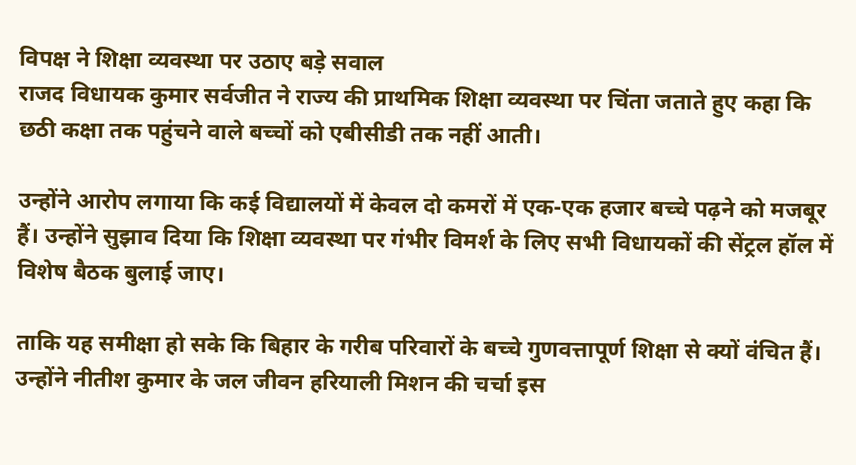विपक्ष ने शिक्षा व्यवस्था पर उठाए बड़े सवाल
राजद विधायक कुमार सर्वजीत ने राज्य की प्राथमिक शिक्षा व्यवस्था पर चिंता जताते हुए कहा कि छठी कक्षा तक पहुंचने वाले बच्चों को एबीसीडी तक नहीं आती।

उन्होंने आरोप लगाया कि कई विद्यालयों में केवल दो कमरों में एक-एक हजार बच्चे पढ़ने को मजबूर हैं। उन्होंने सुझाव दिया कि शिक्षा व्यवस्था पर गंभीर विमर्श के लिए सभी विधायकों की सेंट्रल हॉल में विशेष बैठक बुलाई जाए।

ताकि यह समीक्षा हो सके कि बिहार के गरीब परिवारों के बच्चे गुणवत्तापूर्ण शिक्षा से क्यों वंचित हैं। उन्‍होंने नीतीश कुमार के जल जीवन हरियाली म‍िशन की चर्चा इस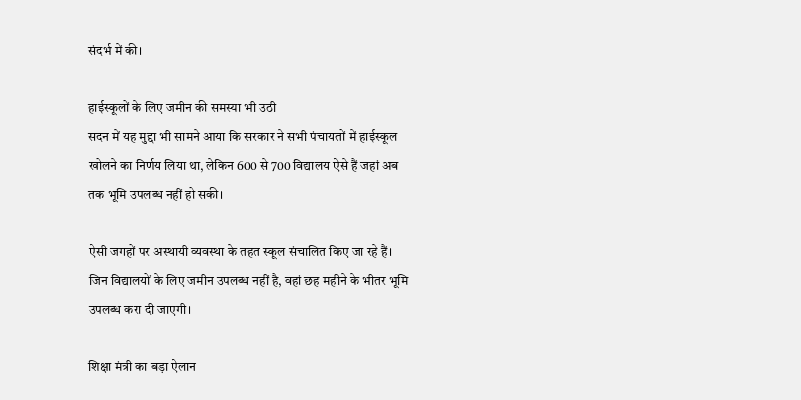संदर्भ में की।

हाईस्कूलों के लिए जमीन की समस्या भी उठी
सदन में यह मुद्दा भी सामने आया कि सरकार ने सभी पंचायतों में हाईस्कूल खोलने का निर्णय लिया था, लेकिन 600 से 700 विद्यालय ऐसे हैं जहां अब तक भूमि उपलब्ध नहीं हो सकी।

ऐसी जगहों पर अस्थायी व्यवस्था के तहत स्कूल संचालित किए जा रहे हैं। जिन विद्यालयों के लिए जमीन उपलब्ध नहीं है, वहां छह महीने के भीतर भूमि उपलब्ध करा दी जाएगी।

शिक्षा मंत्री का बड़ा ऐलान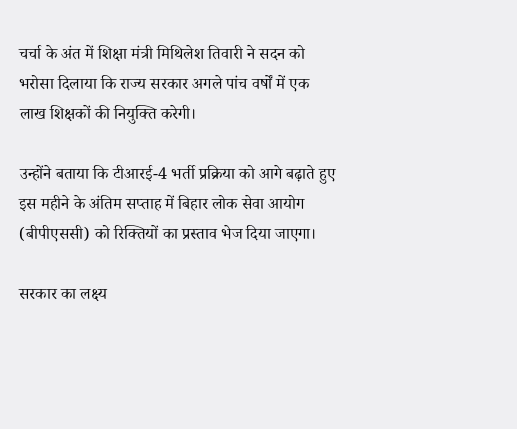चर्चा के अंत में शिक्षा मंत्री मिथिलेश तिवारी ने सदन को भरोसा दिलाया कि राज्य सरकार अगले पांच वर्षों में एक लाख शिक्षकों की नियुक्ति करेगी।

उन्होंने बताया कि टीआरई-4 भर्ती प्रक्रिया को आगे बढ़ाते हुए इस महीने के अंतिम सप्ताह में बिहार लोक सेवा आयोग (बीपीएससी) को रिक्तियों का प्रस्ताव भेज दिया जाएगा।

सरकार का लक्ष्य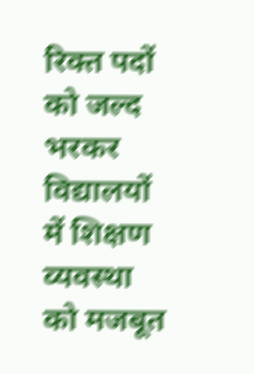रिक्त पदों को जल्द भरकर विद्यालयों में शिक्षण व्यवस्था को मजबूत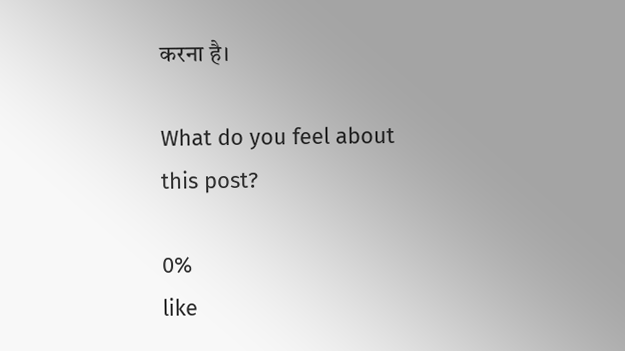करना है।

What do you feel about this post?

0%
like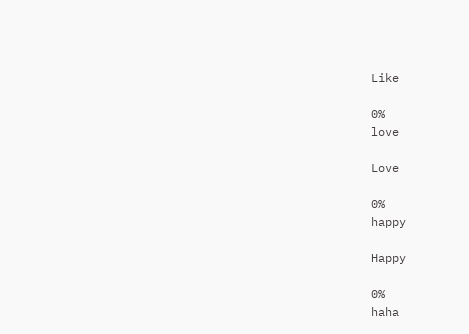Like

0%
love

Love

0%
happy

Happy

0%
haha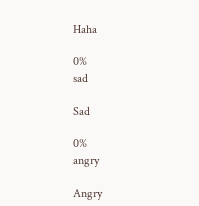Haha

0%
sad

Sad

0%
angry

Angry